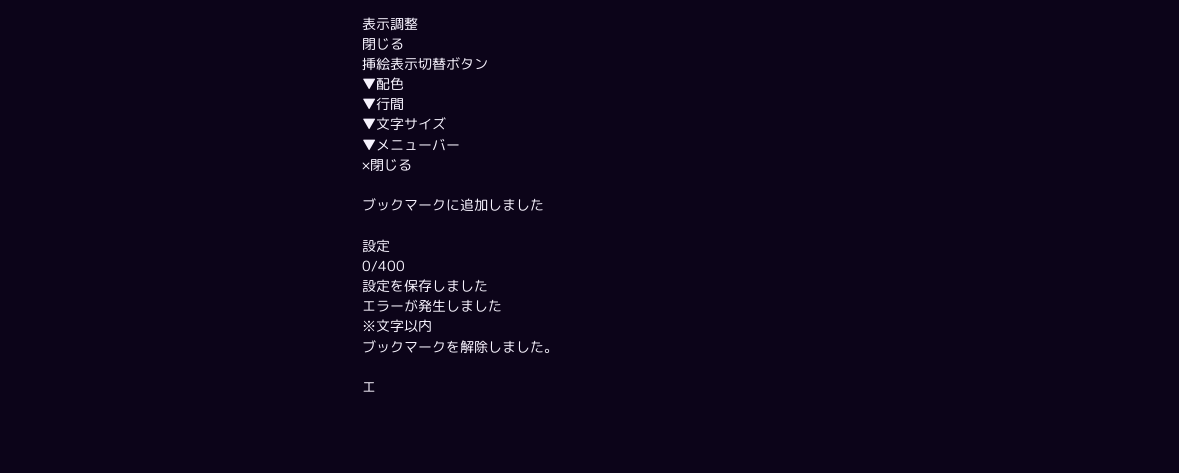表示調整
閉じる
挿絵表示切替ボタン
▼配色
▼行間
▼文字サイズ
▼メニューバー
×閉じる

ブックマークに追加しました

設定
0/400
設定を保存しました
エラーが発生しました
※文字以内
ブックマークを解除しました。

エ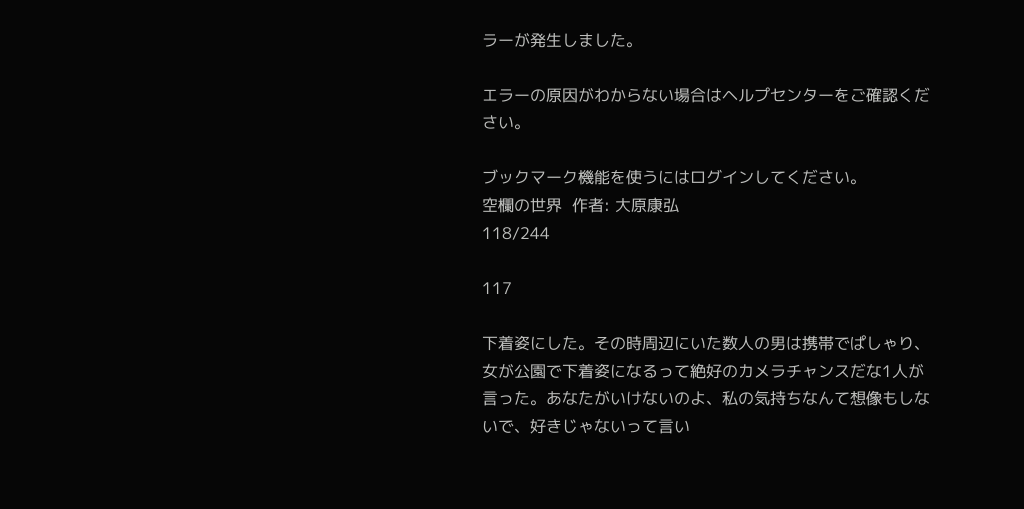ラーが発生しました。

エラーの原因がわからない場合はヘルプセンターをご確認ください。

ブックマーク機能を使うにはログインしてください。
空欄の世界  作者: 大原康弘
118/244

117

下着姿にした。その時周辺にいた数人の男は携帯でぱしゃり、女が公園で下着姿になるって絶好のカメラチャンスだな1人が言った。あなたがいけないのよ、私の気持ちなんて想像もしないで、好きじゃないって言い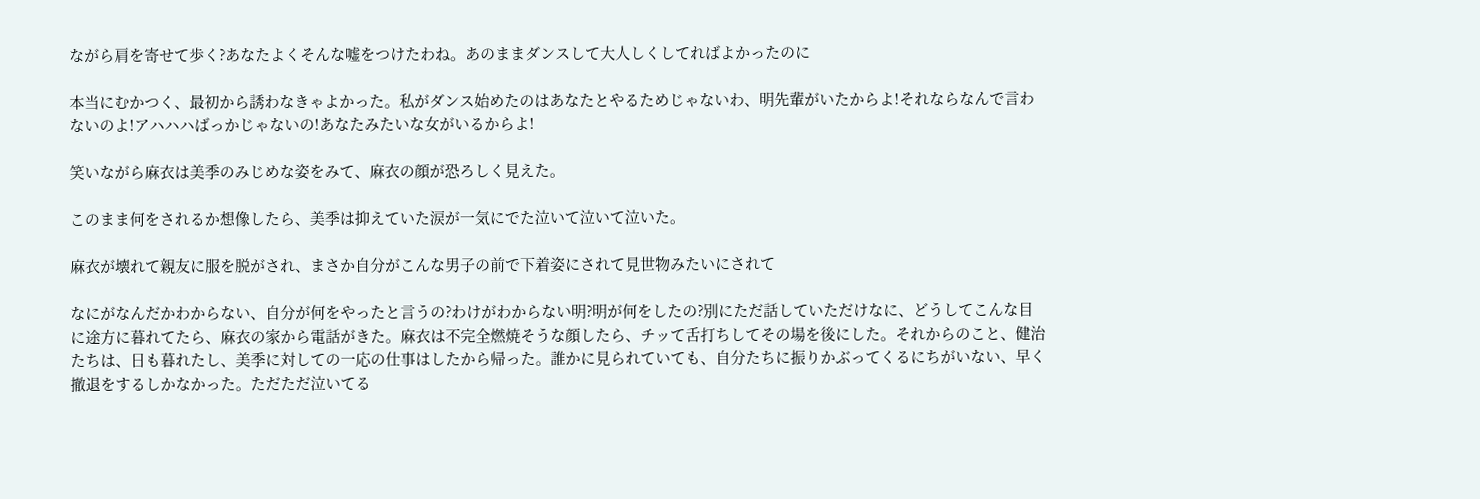ながら肩を寄せて歩く?あなたよくそんな嘘をつけたわね。あのままダンスして大人しくしてればよかったのに

本当にむかつく、最初から誘わなきゃよかった。私がダンス始めたのはあなたとやるためじゃないわ、明先輩がいたからよ!それならなんで言わないのよ!アハハハばっかじゃないの!あなたみたいな女がいるからよ!

笑いながら麻衣は美季のみじめな姿をみて、麻衣の顔が恐ろしく見えた。

このまま何をされるか想像したら、美季は抑えていた涙が一気にでた泣いて泣いて泣いた。

麻衣が壊れて親友に服を脱がされ、まさか自分がこんな男子の前で下着姿にされて見世物みたいにされて

なにがなんだかわからない、自分が何をやったと言うの?わけがわからない明?明が何をしたの?別にただ話していただけなに、どうしてこんな目に途方に暮れてたら、麻衣の家から電話がきた。麻衣は不完全燃焼そうな顔したら、チッて舌打ちしてその場を後にした。それからのこと、健治たちは、日も暮れたし、美季に対しての一応の仕事はしたから帰った。誰かに見られていても、自分たちに振りかぶってくるにちがいない、早く撤退をするしかなかった。ただただ泣いてる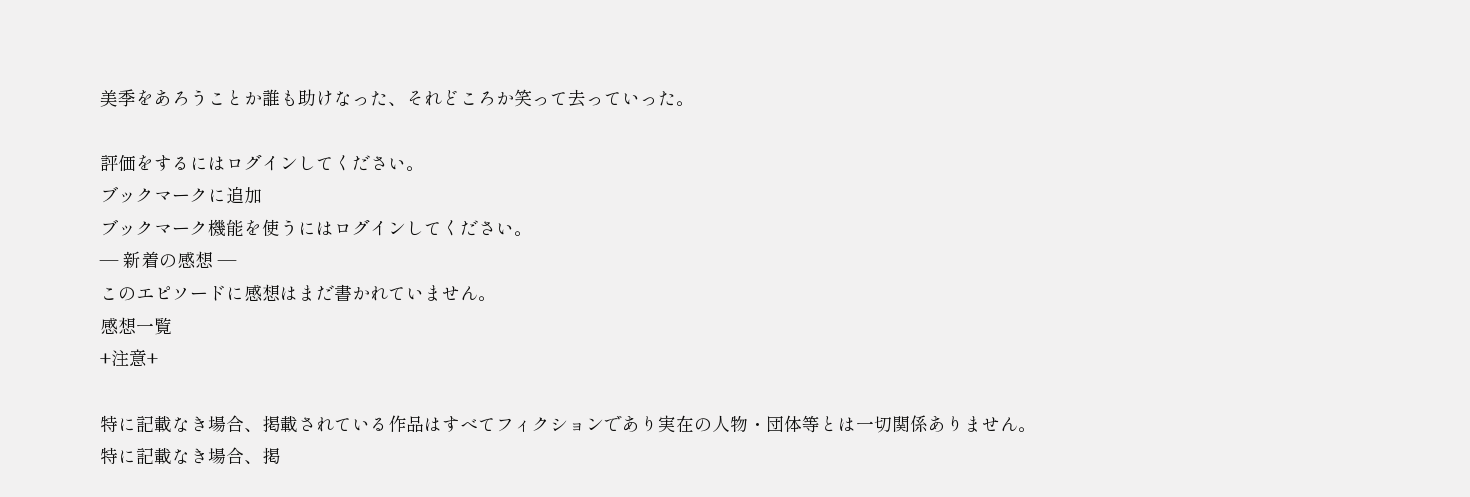美季をあろうことか誰も助けなった、それどころか笑って去っていった。

評価をするにはログインしてください。
ブックマークに追加
ブックマーク機能を使うにはログインしてください。
― 新着の感想 ―
このエピソードに感想はまだ書かれていません。
感想一覧
+注意+

特に記載なき場合、掲載されている作品はすべてフィクションであり実在の人物・団体等とは一切関係ありません。
特に記載なき場合、掲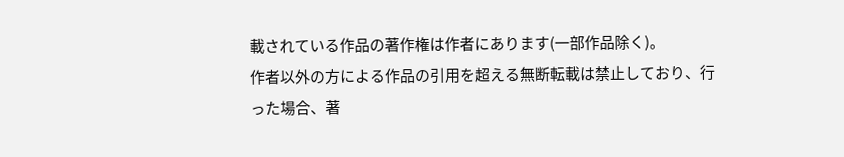載されている作品の著作権は作者にあります(一部作品除く)。
作者以外の方による作品の引用を超える無断転載は禁止しており、行った場合、著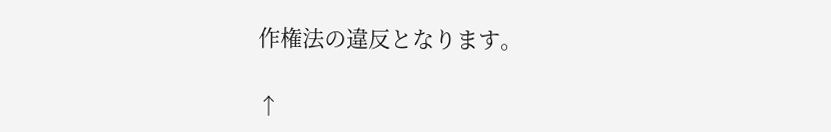作権法の違反となります。

↑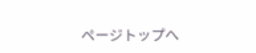ページトップへ